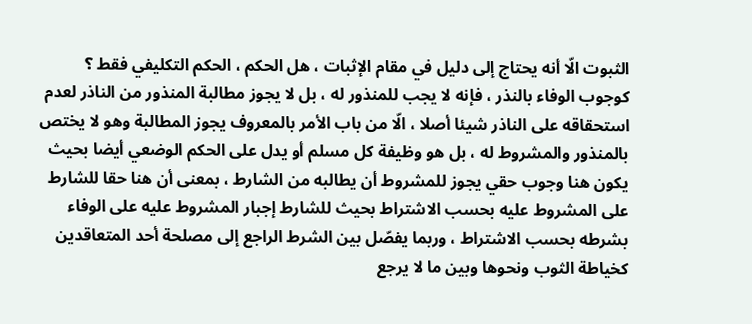الثبوت الّا أنه يحتاج إلى دليل في مقام الإثبات ، هل الحكم ، الحكم التكليفي فقط ؟ كوجوب الوفاء بالنذر ، فإنه لا يجب للمنذور له ، بل لا يجوز مطالبة المنذور من الناذر لعدم استحقاقه على الناذر شيئا أصلا ، الّا من باب الأمر بالمعروف يجوز المطالبة وهو لا يختص بالمنذور والمشروط له ، بل هو وظيفة كل مسلم أو يدل على الحكم الوضعي أيضا بحيث يكون هنا وجوب حقي يجوز للمشروط أن يطالبه من الشارط ، بمعنى أن هنا حقا للشارط على المشروط عليه بحسب الاشتراط بحيث للشارط إجبار المشروط عليه على الوفاء بشرطه بحسب الاشتراط ، وربما يفصّل بين الشرط الراجع إلى مصلحة أحد المتعاقدين كخياطة الثوب ونحوها وبين ما لا يرجع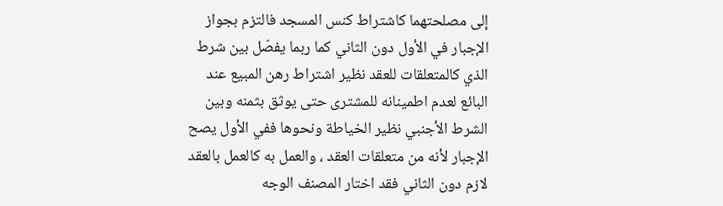إلى مصلحتهما كاشتراط كنس المسجد فالتزم بجواز الإجبار في الأول دون الثاني كما ربما يفصّل بين شرط الذي كالمتعلقات للعقد نظير اشتراط رهن المبيع عند البائع لعدم اطمينانه للمشترى حتى يوثق بثمنه وبين الشرط الأجنبي نظير الخياطة ونحوها ففي الأول يصح الإجبار لأنه من متعلقات العقد ، والعمل به كالعمل بالعقد لازم دون الثاني فقد اختار المصنف الوجه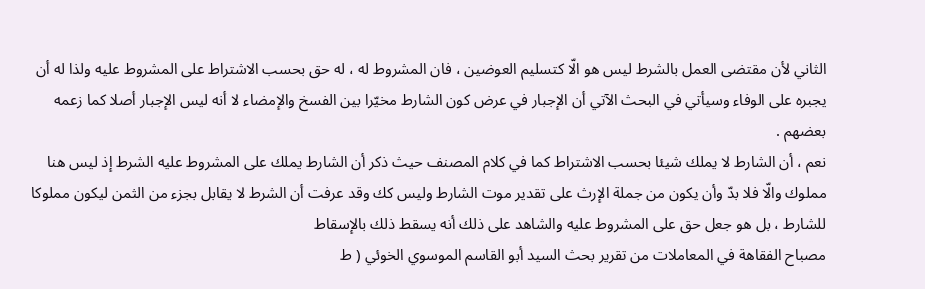الثاني لأن مقتضى العمل بالشرط ليس هو الّا كتسليم العوضين ، فان المشروط له ، له حق بحسب الاشتراط على المشروط عليه ولذا له أن يجبره على الوفاء وسيأتي في البحث الآتي أن الإجبار في عرض كون الشارط مخيّرا بين الفسخ والإمضاء لا أنه ليس الإجبار أصلا كما زعمه بعضهم .
نعم ، أن الشارط لا يملك شيئا بحسب الاشتراط كما في كلام المصنف حيث ذكر أن الشارط يملك على المشروط عليه الشرط إذ ليس هنا مملوك والّا فلا بدّ وأن يكون من جملة الإرث على تقدير موت الشارط وليس كك وقد عرفت أن الشرط لا يقابل بجزء من الثمن ليكون مملوكا للشارط ، بل هو جعل حق على المشروط عليه والشاهد على ذلك أنه يسقط ذلك بالإسقاط
مصباح الفقاهة في المعاملات من تقرير بحث السيد أبو القاسم الموسوي الخوئي ( ط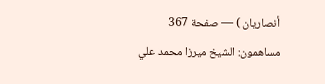أنصاريان ) — صفحة 367
مساهمون: الشيخ ميرزا محمد علي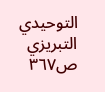التوحيدي التبريزي
ص٣٦٧